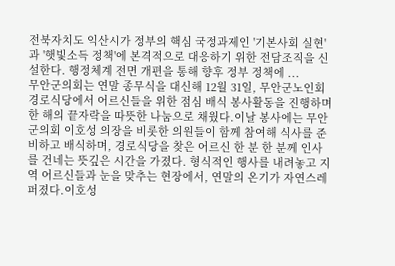전북자치도 익산시가 정부의 핵심 국정과제인 '기본사회 실현'과 '햇빛소득 정책'에 본격적으로 대응하기 위한 전담조직을 신설한다. 행정체계 전면 개편을 통해 향후 정부 정책에 ...
무안군의회는 연말 종무식을 대신해 12월 31일, 무안군노인회 경로식당에서 어르신들을 위한 점심 배식 봉사활동을 진행하며 한 해의 끝자락을 따뜻한 나눔으로 채웠다.이날 봉사에는 무안군의회 이호성 의장을 비롯한 의원들이 함께 참여해 식사를 준비하고 배식하며, 경로식당을 찾은 어르신 한 분 한 분께 인사를 건네는 뜻깊은 시간을 가졌다. 형식적인 행사를 내려놓고 지역 어르신들과 눈을 맞추는 현장에서, 연말의 온기가 자연스레 퍼졌다.이호성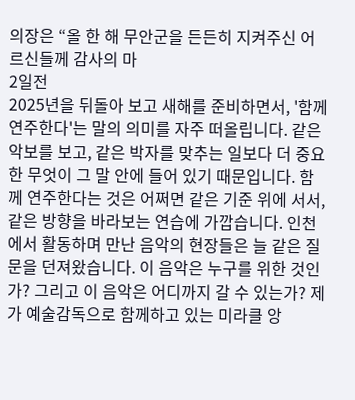의장은 “올 한 해 무안군을 든든히 지켜주신 어르신들께 감사의 마
2일전
2025년을 뒤돌아 보고 새해를 준비하면서, '함께 연주한다'는 말의 의미를 자주 떠올립니다. 같은 악보를 보고, 같은 박자를 맞추는 일보다 더 중요한 무엇이 그 말 안에 들어 있기 때문입니다. 함께 연주한다는 것은 어쩌면 같은 기준 위에 서서, 같은 방향을 바라보는 연습에 가깝습니다. 인천에서 활동하며 만난 음악의 현장들은 늘 같은 질문을 던져왔습니다. 이 음악은 누구를 위한 것인가? 그리고 이 음악은 어디까지 갈 수 있는가? 제가 예술감독으로 함께하고 있는 미라클 앙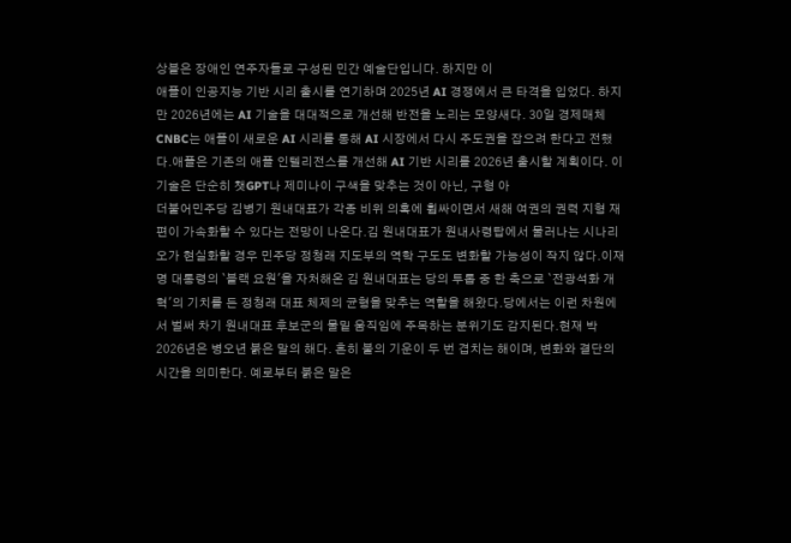상블은 장애인 연주자들로 구성된 민간 예술단입니다. 하지만 이
애플이 인공지능 기반 시리 출시를 연기하며 2025년 AI 경쟁에서 큰 타격을 입었다. 하지만 2026년에는 AI 기술을 대대적으로 개선해 반전을 노리는 모양새다. 30일 경제매체 CNBC는 애플이 새로운 AI 시리를 통해 AI 시장에서 다시 주도권을 잡으려 한다고 전했다.애플은 기존의 애플 인텔리전스를 개선해 AI 기반 시리를 2026년 출시할 계획이다. 이 기술은 단순히 챗GPT나 제미나이 구색을 맞추는 것이 아닌, 구형 아
더불어민주당 김병기 원내대표가 각종 비위 의혹에 휩싸이면서 새해 여권의 권력 지형 재편이 가속화할 수 있다는 전망이 나온다.김 원내대표가 원내사령탑에서 물러나는 시나리오가 현실화할 경우 민주당 정청래 지도부의 역학 구도도 변화할 가능성이 작지 않다.이재명 대통령의 `블랙 요원'을 자처해온 김 원내대표는 당의 투톱 중 한 축으로 `전광석화 개혁'의 기치를 든 정청래 대표 체제의 균형을 맞추는 역할을 해왔다.당에서는 이런 차원에서 벌써 차기 원내대표 후보군의 물밑 움직임에 주목하는 분위기도 감지된다.현재 박
2026년은 병오년 붉은 말의 해다. 흔히 불의 기운이 두 번 겹치는 해이며, 변화와 결단의 시간을 의미한다. 예로부터 붉은 말은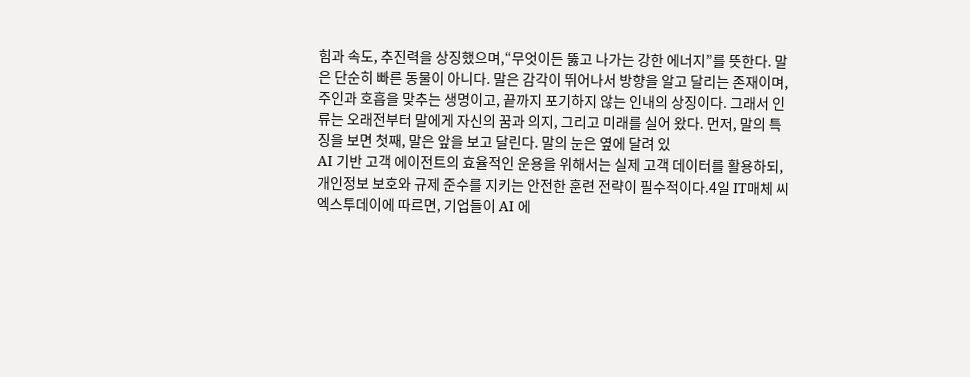힘과 속도, 추진력을 상징했으며,“무엇이든 뚫고 나가는 강한 에너지”를 뜻한다. 말은 단순히 빠른 동물이 아니다. 말은 감각이 뛰어나서 방향을 알고 달리는 존재이며, 주인과 호흡을 맞추는 생명이고, 끝까지 포기하지 않는 인내의 상징이다. 그래서 인류는 오래전부터 말에게 자신의 꿈과 의지, 그리고 미래를 실어 왔다. 먼저, 말의 특징을 보면 첫째, 말은 앞을 보고 달린다. 말의 눈은 옆에 달려 있
AI 기반 고객 에이전트의 효율적인 운용을 위해서는 실제 고객 데이터를 활용하되, 개인정보 보호와 규제 준수를 지키는 안전한 훈련 전략이 필수적이다.4일 IT매체 씨엑스투데이에 따르면, 기업들이 AI 에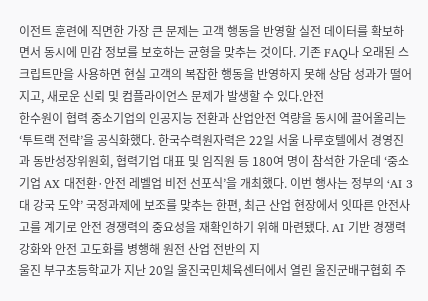이전트 훈련에 직면한 가장 큰 문제는 고객 행동을 반영할 실전 데이터를 확보하면서 동시에 민감 정보를 보호하는 균형을 맞추는 것이다. 기존 FAQ나 오래된 스크립트만을 사용하면 현실 고객의 복잡한 행동을 반영하지 못해 상담 성과가 떨어지고, 새로운 신뢰 및 컴플라이언스 문제가 발생할 수 있다.안전
한수원이 협력 중소기업의 인공지능 전환과 산업안전 역량을 동시에 끌어올리는 ‘투트랙 전략’을 공식화했다. 한국수력원자력은 22일 서울 나루호텔에서 경영진과 동반성장위원회, 협력기업 대표 및 임직원 등 180여 명이 참석한 가운데 ‘중소기업 AX 대전환·안전 레벨업 비전 선포식’을 개최했다. 이번 행사는 정부의 ‘AI 3대 강국 도약’ 국정과제에 보조를 맞추는 한편, 최근 산업 현장에서 잇따른 안전사고를 계기로 안전 경쟁력의 중요성을 재확인하기 위해 마련됐다. AI 기반 경쟁력 강화와 안전 고도화를 병행해 원전 산업 전반의 지
울진 부구초등학교가 지난 20일 울진국민체육센터에서 열린 울진군배구협회 주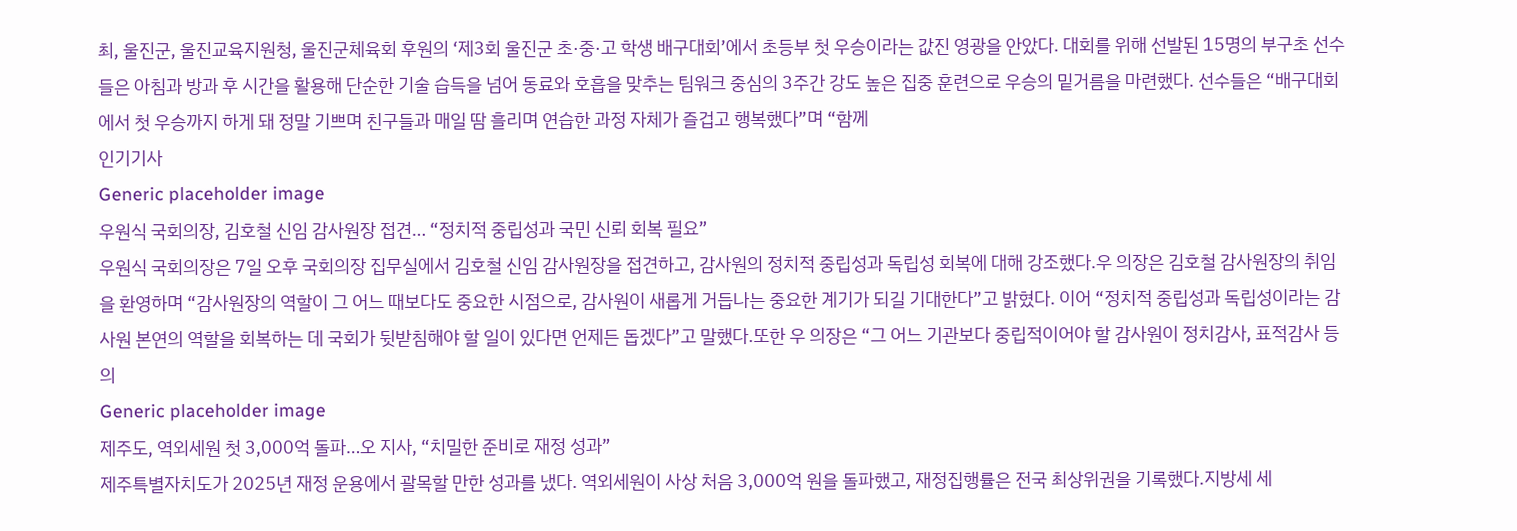최, 울진군, 울진교육지원청, 울진군체육회 후원의 ‘제3회 울진군 초·중·고 학생 배구대회’에서 초등부 첫 우승이라는 값진 영광을 안았다. 대회를 위해 선발된 15명의 부구초 선수들은 아침과 방과 후 시간을 활용해 단순한 기술 습득을 넘어 동료와 호흡을 맞추는 팀워크 중심의 3주간 강도 높은 집중 훈련으로 우승의 밑거름을 마련했다. 선수들은 “배구대회에서 첫 우승까지 하게 돼 정말 기쁘며 친구들과 매일 땀 흘리며 연습한 과정 자체가 즐겁고 행복했다”며 “함께
인기기사
Generic placeholder image
우원식 국회의장, 김호철 신임 감사원장 접견… “정치적 중립성과 국민 신뢰 회복 필요”
우원식 국회의장은 7일 오후 국회의장 집무실에서 김호철 신임 감사원장을 접견하고, 감사원의 정치적 중립성과 독립성 회복에 대해 강조했다.우 의장은 김호철 감사원장의 취임을 환영하며 “감사원장의 역할이 그 어느 때보다도 중요한 시점으로, 감사원이 새롭게 거듭나는 중요한 계기가 되길 기대한다”고 밝혔다. 이어 “정치적 중립성과 독립성이라는 감사원 본연의 역할을 회복하는 데 국회가 뒷받침해야 할 일이 있다면 언제든 돕겠다”고 말했다.또한 우 의장은 “그 어느 기관보다 중립적이어야 할 감사원이 정치감사, 표적감사 등의
Generic placeholder image
제주도, 역외세원 첫 3,000억 돌파…오 지사, “치밀한 준비로 재정 성과”
제주특별자치도가 2025년 재정 운용에서 괄목할 만한 성과를 냈다. 역외세원이 사상 처음 3,000억 원을 돌파했고, 재정집행률은 전국 최상위권을 기록했다.지방세 세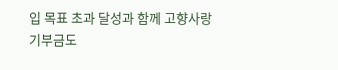입 목표 초과 달성과 함께 고향사랑기부금도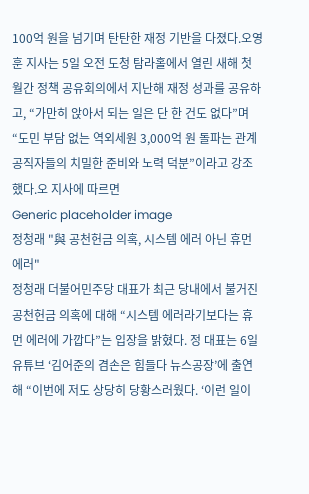100억 원을 넘기며 탄탄한 재정 기반을 다졌다.오영훈 지사는 5일 오전 도청 탐라홀에서 열린 새해 첫 월간 정책 공유회의에서 지난해 재정 성과를 공유하고, “가만히 앉아서 되는 일은 단 한 건도 없다”며 “도민 부담 없는 역외세원 3,000억 원 돌파는 관계 공직자들의 치밀한 준비와 노력 덕분”이라고 강조했다.오 지사에 따르면
Generic placeholder image
정청래 "與 공천헌금 의혹, 시스템 에러 아닌 휴먼 에러"
정청래 더불어민주당 대표가 최근 당내에서 불거진 공천헌금 의혹에 대해 “시스템 에러라기보다는 휴먼 에러에 가깝다”는 입장을 밝혔다. 정 대표는 6일 유튜브 ‘김어준의 겸손은 힘들다 뉴스공장’에 출연해 “이번에 저도 상당히 당황스러웠다. ‘이런 일이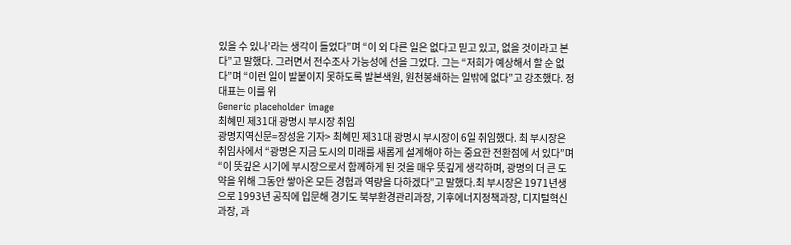있을 수 있나’라는 생각이 들었다”며 “이 외 다른 일은 없다고 믿고 있고, 없을 것이라고 본다”고 말했다. 그러면서 전수조사 가능성에 선을 그었다. 그는 “저희가 예상해서 할 순 없다”며 “이런 일이 발붙이지 못하도록 발본색원, 원천봉쇄하는 일밖에 없다”고 강조했다. 정 대표는 이를 위
Generic placeholder image
최혜민 제31대 광명시 부시장 취임
광명지역신문=장성윤 기자> 최혜민 제31대 광명시 부시장이 6일 취임했다. 최 부시장은 취임사에서 “광명은 지금 도시의 미래를 새롭게 설계해야 하는 중요한 전환점에 서 있다”며 “이 뜻깊은 시기에 부시장으로서 함께하게 된 것을 매우 뜻깊게 생각하며, 광명의 더 큰 도약을 위해 그동안 쌓아온 모든 경험과 역량을 다하겠다”고 말했다.최 부시장은 1971년생으로 1993년 공직에 입문해 경기도 북부환경관리과장, 기후에너지정책과장, 디지털혁신과장, 과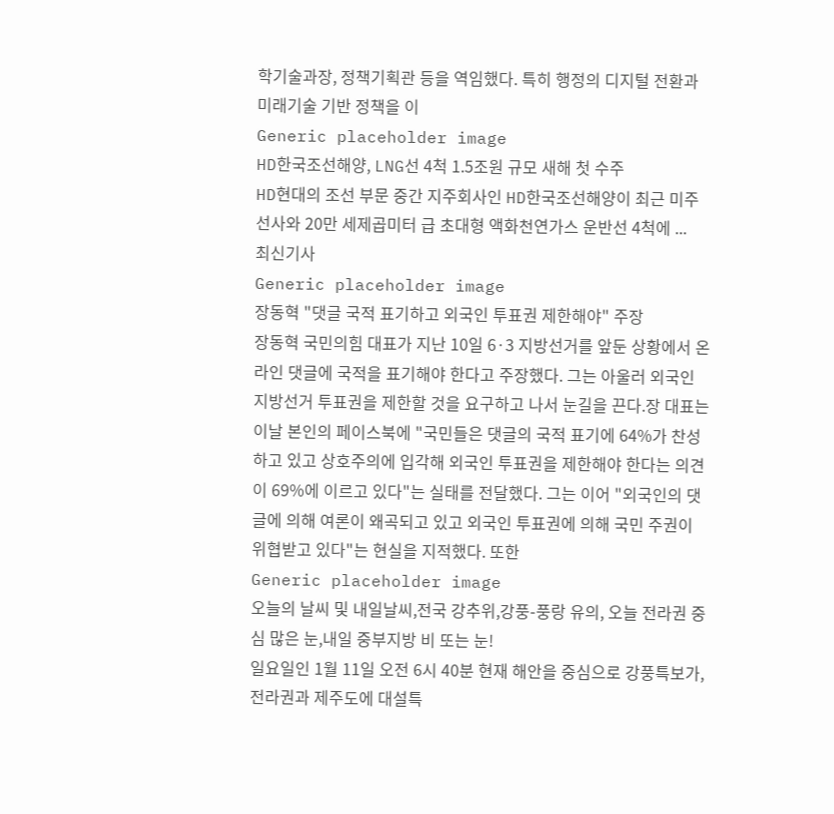학기술과장, 정책기획관 등을 역임했다. 특히 행정의 디지털 전환과 미래기술 기반 정책을 이
Generic placeholder image
HD한국조선해양, LNG선 4척 1.5조원 규모 새해 첫 수주
HD현대의 조선 부문 중간 지주회사인 HD한국조선해양이 최근 미주 선사와 20만 세제곱미터 급 초대형 액화천연가스 운반선 4척에 ...
최신기사
Generic placeholder image
장동혁 "댓글 국적 표기하고 외국인 투표권 제한해야" 주장
장동혁 국민의힘 대표가 지난 10일 6·3 지방선거를 앞둔 상황에서 온라인 댓글에 국적을 표기해야 한다고 주장했다. 그는 아울러 외국인 지방선거 투표권을 제한할 것을 요구하고 나서 눈길을 끈다.장 대표는 이날 본인의 페이스북에 "국민들은 댓글의 국적 표기에 64%가 찬성하고 있고 상호주의에 입각해 외국인 투표권을 제한해야 한다는 의견이 69%에 이르고 있다"는 실태를 전달했다. 그는 이어 "외국인의 댓글에 의해 여론이 왜곡되고 있고 외국인 투표권에 의해 국민 주권이 위협받고 있다"는 현실을 지적했다. 또한
Generic placeholder image
오늘의 날씨 및 내일날씨,전국 강추위,강풍-풍랑 유의, 오늘 전라권 중심 많은 눈,내일 중부지방 비 또는 눈!
일요일인 1월 11일 오전 6시 40분 현재 해안을 중심으로 강풍특보가, 전라권과 제주도에 대설특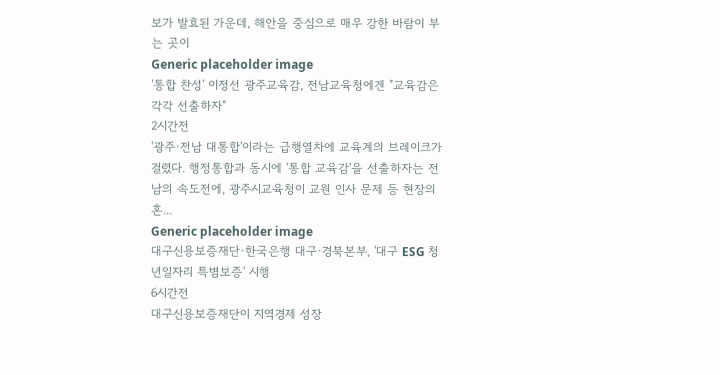보가 발효된 가운데, 해안을 중심으로 매우 강한 바람이 부는 곳이
Generic placeholder image
'통합 찬성' 이정선 광주교육감, 전남교육청에겐 "교육감은 각각 선출하자"
2시간전
'광주·전남 대통합'이라는 급행열차에 교육계의 브레이크가 걸렸다. 행정통합과 동시에 '통합 교육감'을 선출하자는 전남의 속도전에, 광주시교육청이 교원 인사 문제 등 현장의 혼...
Generic placeholder image
대구신용보증재단·한국은행 대구·경북본부, '대구 ESG 청년일자리 특볌보증' 시행
6시간전
대구신용보증재단이 지역경제 성장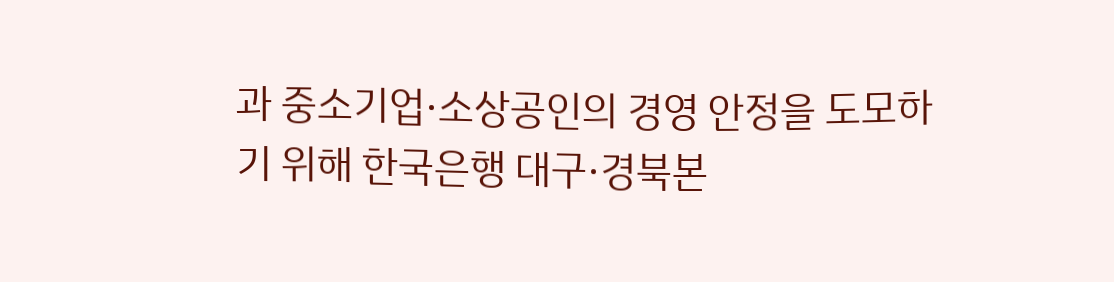과 중소기업·소상공인의 경영 안정을 도모하기 위해 한국은행 대구·경북본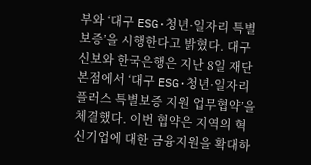부와 ‘대구 ESG·청년·일자리 특별보증’을 시행한다고 밝혔다. 대구신보와 한국은행은 지난 8일 재단 본점에서 ‘대구 ESG·청년·일자리 플러스 특별보증 지원 업무협약’을 체결했다. 이번 협약은 지역의 혁신기업에 대한 금융지원을 확대하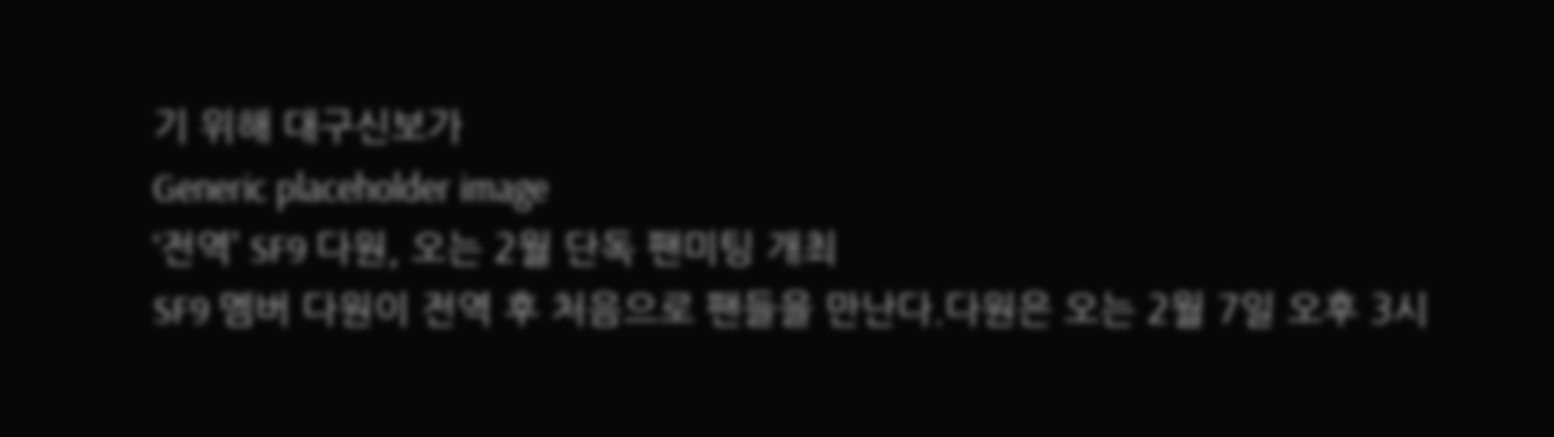기 위해 대구신보가
Generic placeholder image
‘전역’ SF9 다원, 오는 2월 단독 팬미팅 개최
SF9 멤버 다원이 전역 후 처음으로 팬들을 만난다.다원은 오는 2월 7일 오후 3시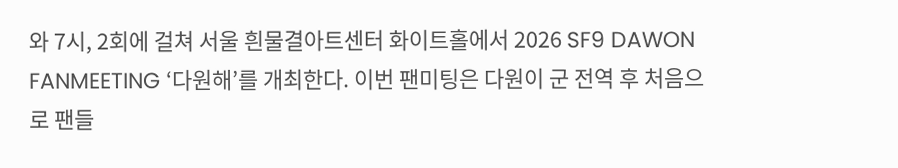와 7시, 2회에 걸쳐 서울 흰물결아트센터 화이트홀에서 2026 SF9 DAWON FANMEETING ‘다원해’를 개최한다. 이번 팬미팅은 다원이 군 전역 후 처음으로 팬들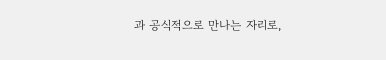과 공식적으로 만나는 자리로,